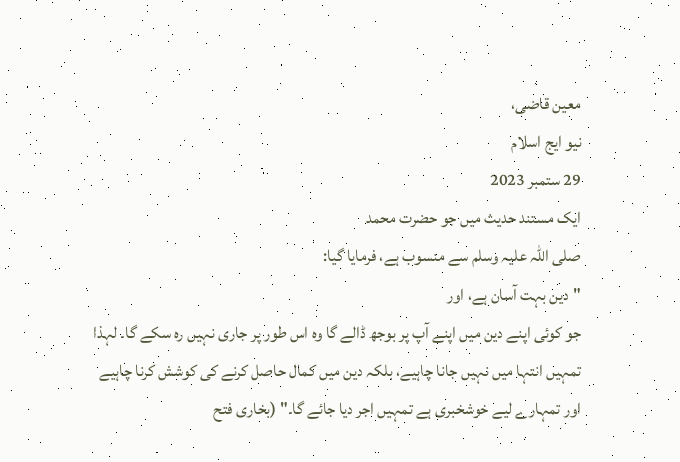معین قاضی،
نیو ایج اسلام
29 ستمبر 2023
ایک مستند حدیث میں جو حضرت محمد
صلی اللہ علیہ وسلم سے منسوب ہے، فرمایا گیا:
"دین بہت آسان ہے، اور
جو کوئی اپنے دین میں اپنے آپ پر بوجھ ڈالے گا وہ اس طور پر جاری نہیں رہ سکے گا۔ لہذا
تمہیں انتہا میں نہیں جانا چاہیے، بلکہ دین میں کمال حاصل کرنے کی کوشش کرنا چاہیے
اور تمہارے لیے خوشخبری ہے تمہیں اجر دیا جائے گا۔" (بخاری فتح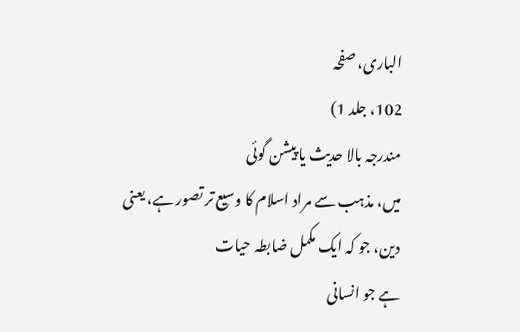الباری، صفحہ
102، جلد 1)
مندرجہ بالا حدیث یا پیشن گوئی
میں، مذہب سے مراد اسلام کا وسیع تر تصور ہے، یعنی دین، جو کہ ایک مکمل ضابطہ حیات
ہے جو انسانی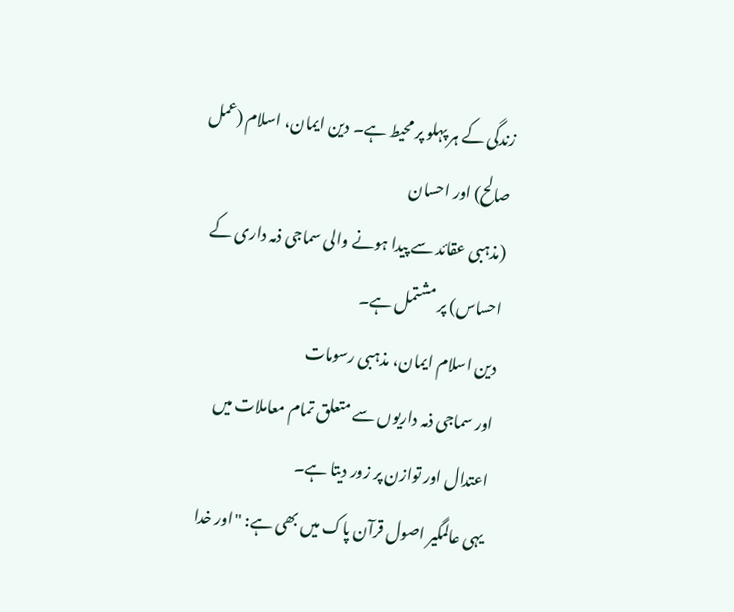زندگی کے ہر پہلو پر محیط ہے۔ دین ایمان، اسلام (عمل صالح) اور احسان
(مذہبی عقائد سے پیدا ہونے والی سماجی ذمہ داری کے احساس) پر مشتمل ہے۔
دین اسلام ایمان، مذہبی رسومات
اور سماجی ذمہ داریوں سے متعلق تمام معاملات میں اعتدال اور توازن پر زور دیتا ہے۔
یہی عالمگیر اصول قرآن پاک میں بھی ہے: "اور خدا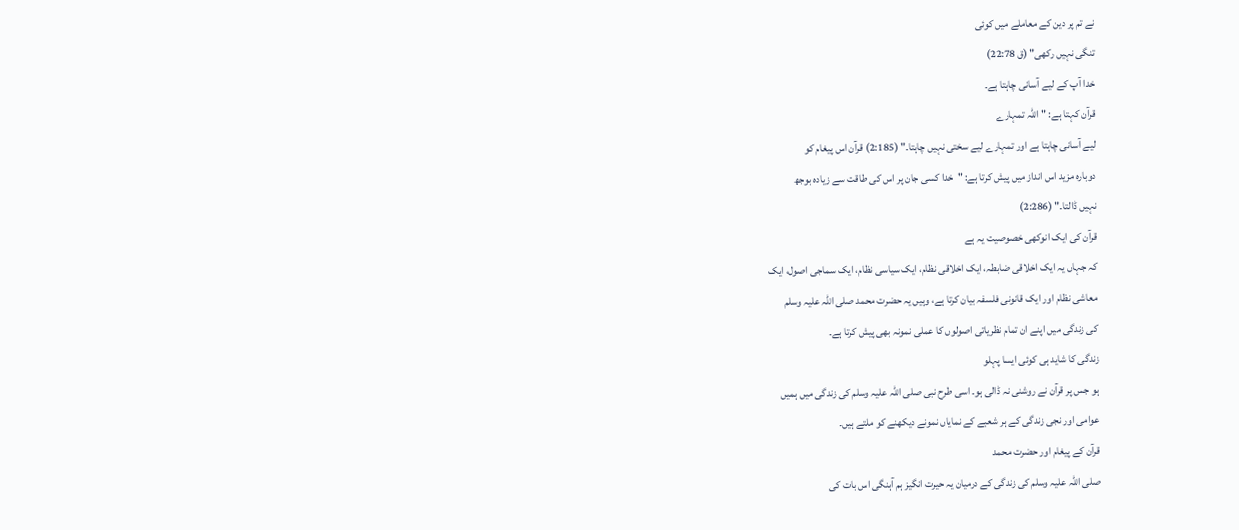نے تم پر دین کے معاملے میں کوئی
تنگی نہیں رکھی" (ق 22:78)
خدا آپ کے لیے آسانی چاہتا ہے۔
قرآن کہتا ہے: "اللہ تمہارے
لیے آسانی چاہتا ہے اور تمہارے لیے سختی نہیں چاہتا۔" (2:185) قرآن اس پیغام کو
دوبارہ مزید اس انداز میں پیش کرتا ہے: "خدا کسی جان پر اس کی طاقت سے زیادہ بوجھ
نہیں ڈالتا۔" (2:286)
قرآن کی ایک انوکھی خصوصیت یہ ہے
کہ جہاں یہ ایک اخلاقی ضابطہ، ایک اخلاقی نظام، ایک سیاسی نظام، ایک سماجی اصول، ایک
معاشی نظام اور ایک قانونی فلسفہ بیان کرتا ہے، وہیں یہ حضرت محمد صلی اللہ علیہ وسلم
کی زندگی میں اپنے ان تمام نظریاتی اصولوں کا عملی نمونہ بھی پیش کرتا ہے۔
زندگی کا شاید ہی کوئی ایسا پہلو
ہو جس پر قرآن نے روشنی نہ ڈالی ہو۔ اسی طرح نبی صلی اللہ علیہ وسلم کی زندگی میں ہمیں
عوامی اور نجی زندگی کے ہر شعبے کے نمایاں نمونے دیکھنے کو ملتے ہیں۔
قرآن کے پیغام اور حضرت محمد
صلی اللہ علیہ وسلم کی زندگی کے درمیان یہ حیرت انگیز ہم آہنگی اس بات کی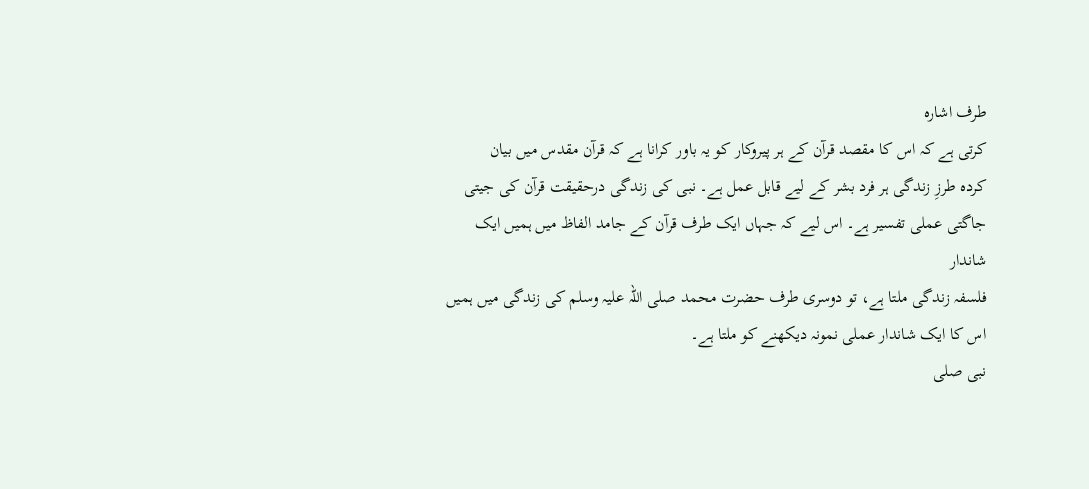طرف اشارہ
کرتی ہے کہ اس کا مقصد قرآن کے ہر پیروکار کو یہ باور کرانا ہے کہ قرآن مقدس میں بیان
کردہ طرزِ زندگی ہر فرد بشر کے لیے قابل عمل ہے۔ نبی کی زندگی درحقیقت قرآن کی جیتی
جاگتی عملی تفسیر ہے۔ اس لیے کہ جہاں ایک طرف قرآن کے جامد الفاظ میں ہمیں ایک شاندار
فلسفہ زندگی ملتا ہے، تو دوسری طرف حضرت محمد صلی اللہ علیہ وسلم کی زندگی میں ہمیں
اس کا ایک شاندار عملی نمونہ دیکھنے کو ملتا ہے۔
نبی صلی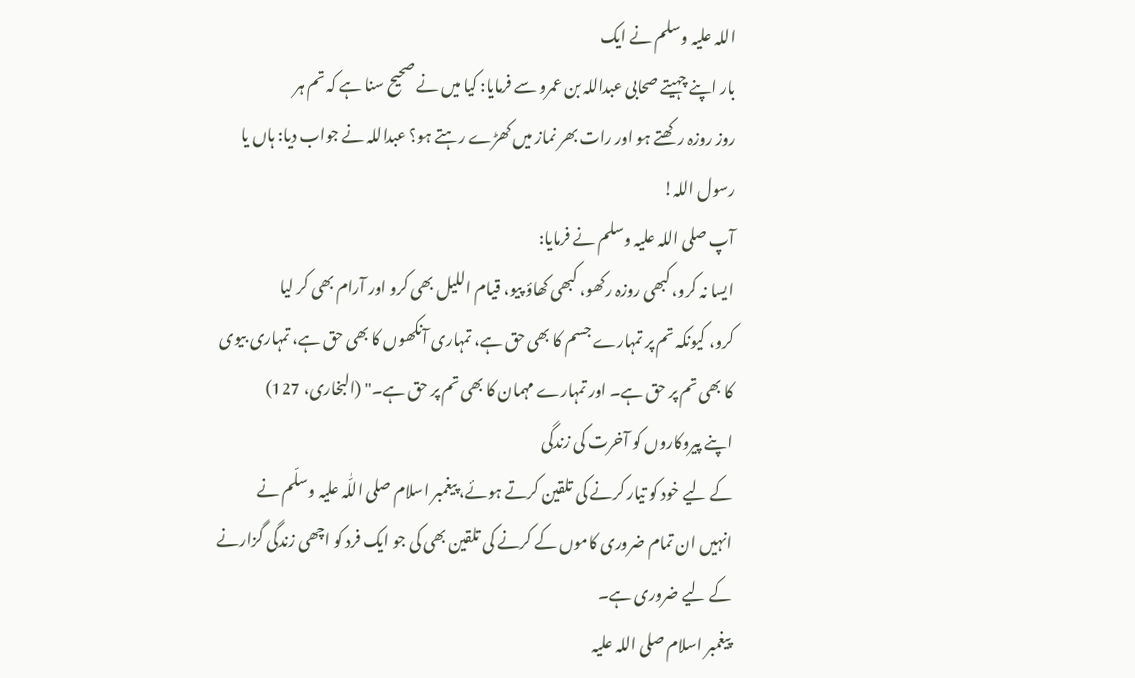اللہ علیہ وسلم نے ایک
بار اپنے چہیتے صحابی عبداللہ بن عمرو سے فرمایا: کیا میں نے صحیح سنا ہے کہ تم ہر
روز روزہ رکھتے ہو اور رات بھر نماز میں کھڑے رہتے ہو؟ عبداللہ نے جواب دیا: ہاں یا
رسول اللہ!
آپ صلی اللہ علیہ وسلم نے فرمایا:
ایسا نہ کرو، کبھی روزہ رکھو، کبھی کھاؤ پیو، قیام اللیل بھی کرو اور آرام بھی کر لیا
کرو، کیونکہ تم پر تمہارے جسم کا بھی حق ہے، تمہاری آنکھوں کا بھی حق ہے، تمہاری بیوی
کا بھی تم پر حق ہے۔ اور تمہارے مہمان کا بھی تم پر حق ہے۔" (البخاری، 127)
اپنے پیروکاروں کو آخرت کی زندگی
کے لیے خود کو تیار کرنے کی تلقین کرتے ہوئے، پیغمبر اسلام صلی اللّٰہ علیہ وسلّم نے
انہیں ان تمام ضروری کاموں کے کرنے کی تلقین بھی کی جو ایک فرد کو اچھی زندگی گزارنے
کے لیے ضروری ہے۔
پیغمبر اسلام صلی اللہ علیہ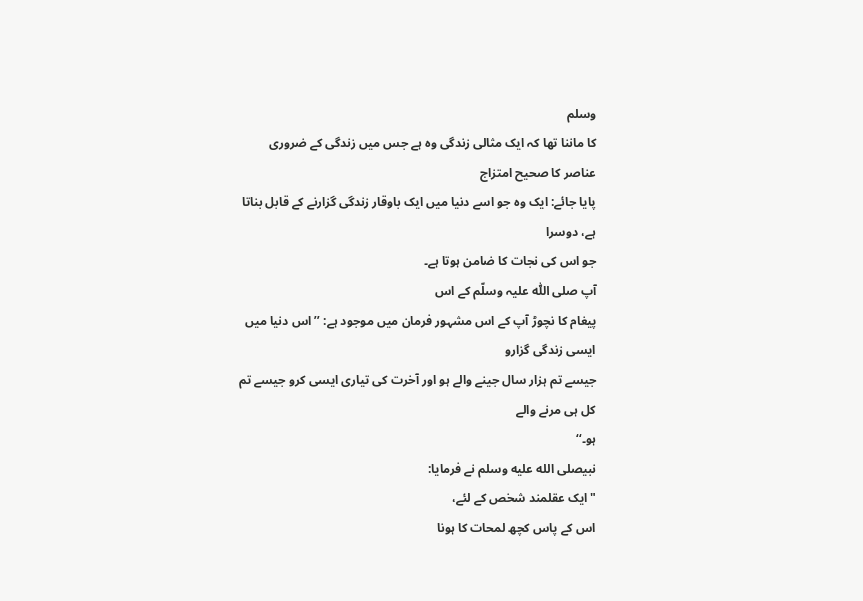وسلم
کا ماننا تھا کہ ایک مثالی زندگی وہ ہے جس میں زندگی کے ضروری عناصر کا صحیح امتزاج
پایا جائے: ایک وہ جو اسے دنیا میں ایک باوقار زندگی گزارنے کے قابل بناتا ہے، دوسرا
جو اس کی نجات کا ضامن ہوتا ہے۔
آپ صلی اللّٰہ علیہ وسلّم کے اس
پیغام کا نچوڑ آپ کے اس مشہور فرمان میں موجود ہے: ’’اس دنیا میں ایسی زندگی گزارو
جیسے تم ہزار سال جینے والے ہو اور آخرت کی تیاری ایسی کرو جیسے تم کل ہی مرنے والے
ہو۔‘‘
نبیصلى الله عليه وسلم نے فرمایا:
"ایک عقلمند شخص کے لئے،
اس کے پاس کچھ لمحات کا ہونا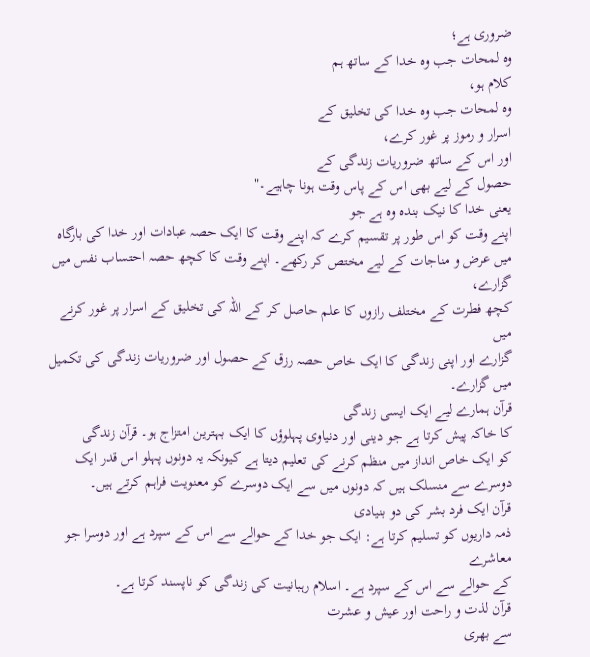ضروری ہے؛
وہ لمحات جب وہ خدا کے ساتھ ہم
کلام ہو،
وہ لمحات جب وہ خدا کی تخلیق کے
اسرار و رموز پر غور کرے،
اور اس کے ساتھ ضروریات زندگی کے
حصول کے لیے بھی اس کے پاس وقت ہونا چاہیے۔"
یعنی خدا کا نیک بندہ وہ ہے جو
اپنے وقت کو اس طور پر تقسیم کرے کہ اپنے وقت کا ایک حصہ عبادات اور خدا کی بارگاہ
میں عرض و مناجات کے لیے مختص کر رکھے۔ اپنے وقت کا کچھ حصہ احتساب نفس میں گزارے،
کچھ فطرت کے مختلف رازوں کا علم حاصل کر کے اللہ کی تخلیق کے اسرار پر غور کرنے میں
گزارے اور اپنی زندگی کا ایک خاص حصہ رزق کے حصول اور ضروریات زندگی کی تکمیل میں گزارے۔
قرآن ہمارے لیے ایک ایسی زندگی
کا خاکہ پیش کرتا ہے جو دینی اور دنیاوی پہلوؤں کا ایک بہترین امتزاج ہو۔ قرآن زندگی
کو ایک خاص انداز میں منظم کرنے کی تعلیم دیتا ہے کیونکہ یہ دونوں پہلو اس قدر ایک
دوسرے سے منسلک ہیں کہ دونوں میں سے ایک دوسرے کو معنویت فراہم کرتے ہیں۔
قرآن ایک فرد بشر کی دو بنیادی
ذمہ داریوں کو تسلیم کرتا ہے: ایک جو خدا کے حوالے سے اس کے سپرد ہے اور دوسرا جو معاشرے
کے حوالے سے اس کے سپرد ہے۔ اسلام رہبانیت کی زندگی کو ناپسند کرتا ہے۔
قرآن لذت و راحت اور عیش و عشرت
سے بھری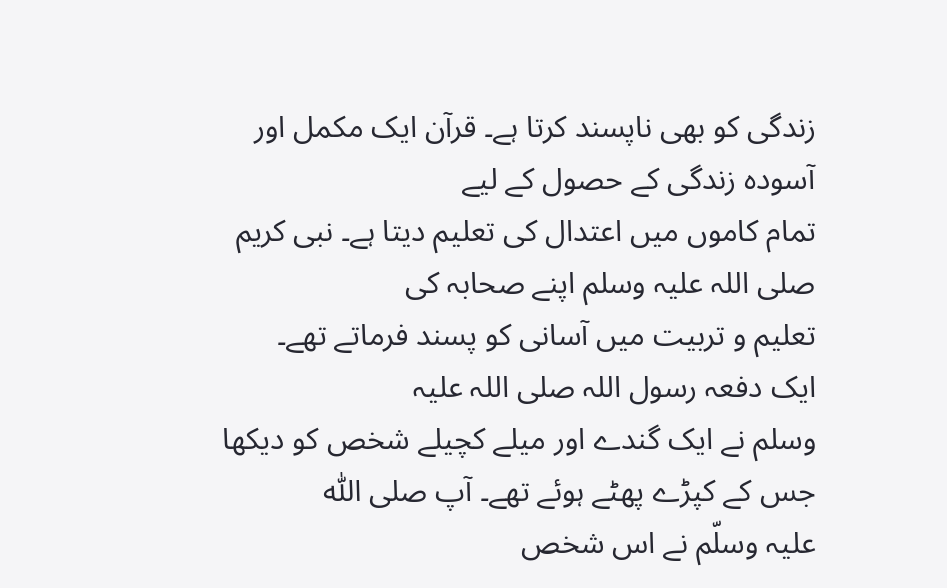زندگی کو بھی ناپسند کرتا ہے۔ قرآن ایک مکمل اور آسودہ زندگی کے حصول کے لیے
تمام کاموں میں اعتدال کی تعلیم دیتا ہے۔ نبی کریم صلی اللہ علیہ وسلم اپنے صحابہ کی
تعلیم و تربیت میں آسانی کو پسند فرماتے تھے۔
ایک دفعہ رسول اللہ صلی اللہ علیہ
وسلم نے ایک گندے اور میلے کچیلے شخص کو دیکھا جس کے کپڑے پھٹے ہوئے تھے۔ آپ صلی اللّٰہ
علیہ وسلّم نے اس شخص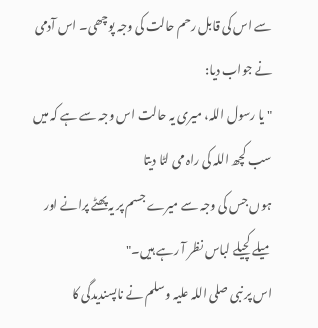سے اس کی قابل رحم حالت کی وجہ پوچھی۔ اس آدمی نے جواب دیا:
"یا رسول اللہ، میری یہ حالت اس وجہ سے ہے کہ میں سب کچھ اللہ کی راہ می لٹا دیتا
ہوں جس کی وجہ سے میرے جسم پر یہ پھٹے پرانے اور میلے کچیلے لباس نظر آ رہے ہیں۔"
اس پر نبی صلی اللہ علیہ وسلم نے ناپسندیدگی کا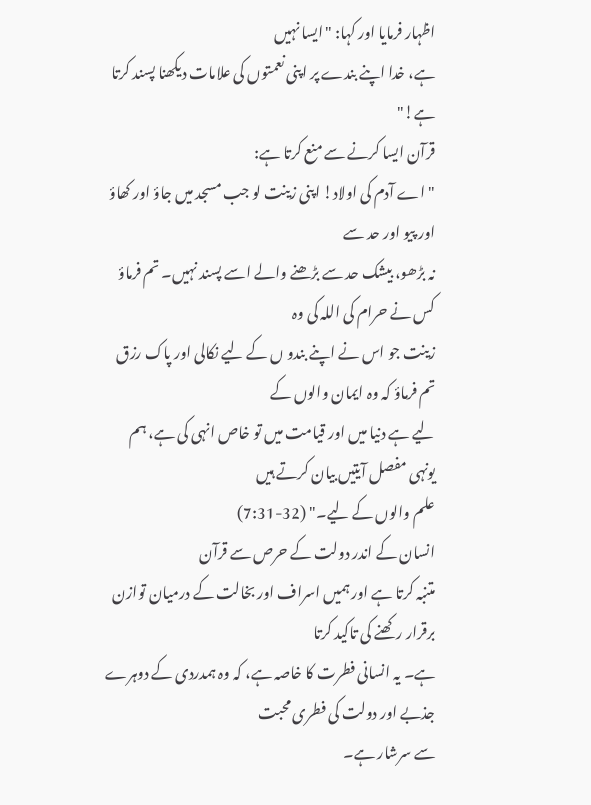اظہار فرمایا اور کہا: "ایسا نہیں
ہے، خدا اپنے بندے پر اپنی نعمتوں کی علامات دیکھنا پسند کرتا ہے!"
قرآن ایسا کرنے سے منع کرتا ہے:
" اے آدم کی اولاد! اپنی زینت لو جب مسجد میں جاؤ اور کھاؤ اور پیو اور حد سے
نہ بڑھو، بیشک حد سے بڑھنے والے اسے پسند نہیں۔ تم فرماؤ کس نے حرام کی اللہ کی وہ
زینت جو اس نے اپنے بندو ں کے لیے نکالی اور پاک رزق تم فرماؤ کہ وہ ایمان والوں کے
لیے ہے دنیا میں اور قیامت میں تو خاص انہی کی ہے، ہم یونہی مفصل آیتیں بیان کرتے ہیں
علم والوں کے لیے۔" (32-7:31)
انسان کے اندر دولت کے حرص سے قرآن
متنبہ کرتا ہے اور ہمیں اسراف اور بخالت کے درمیان توازن برقرار رکھنے کی تاکید کرتا
ہے۔ یہ انسانی فطرت کا خاصہ ہے، کہ وہ ہمدردی کے دوہرے جذبے اور دولت کی فطری محبت
سے سرشار ہے۔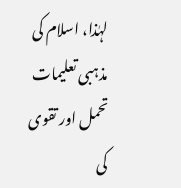لہٰذا، اسلام کی مذہبی تعلیمات
تحمل اور تقوی کی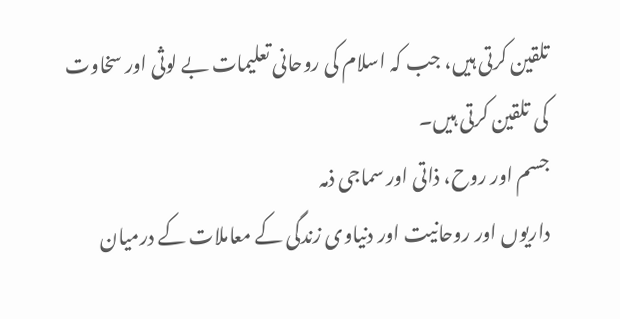تلقین کرتی ہیں، جب کہ اسلام کی روحانی تعلیمات بے لوثی اور سخاوت
کی تلقین کرتی ہیں۔
جسم اور روح، ذاتی اور سماجی ذمہ
داریوں اور روحانیت اور دنیاوی زندگی کے معاملات کے درمیان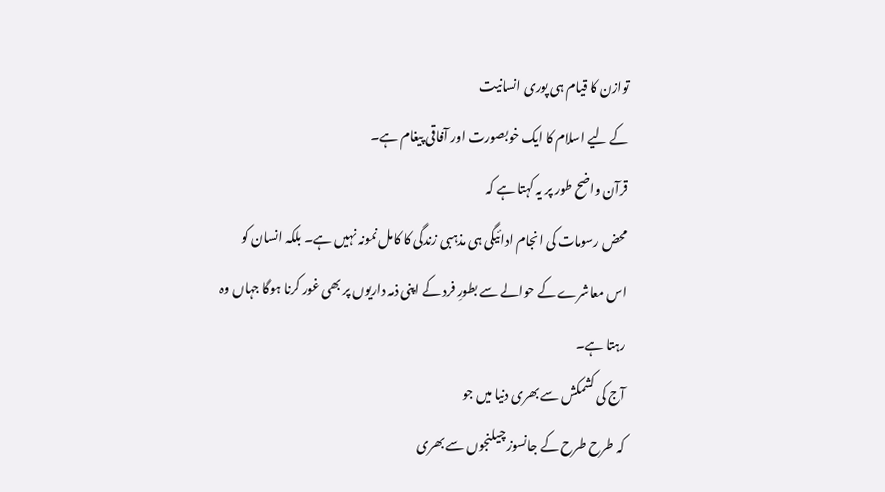توازن کا قیام ہی پوری انسانیت
کے لیے اسلام کا ایک خوبصورت اور آفاقی پیغام ہے۔
قرآن واضح طور پر یہ کہتا ہے کہ
محض رسومات کی انجام ادائیگی ہی مذہبی زندگی کا کامل نمونہ نہیں ہے۔ بلکہ انسان کو
اس معاشرے کے حوالے سے بطورِ فرد کے اپنی ذمہ داریوں پر بھی غور کرنا ہوگا جہاں وہ
رہتا ہے۔
آج کی کشمکش سے بھری دنیا میں جو
کہ طرح طرح کے جانسوز چیلنجوں سے بھری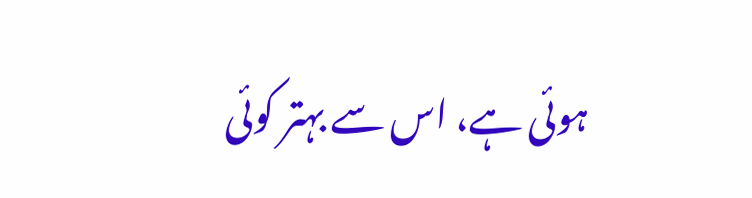ہوئی ہے، اس سے بہتر کوئی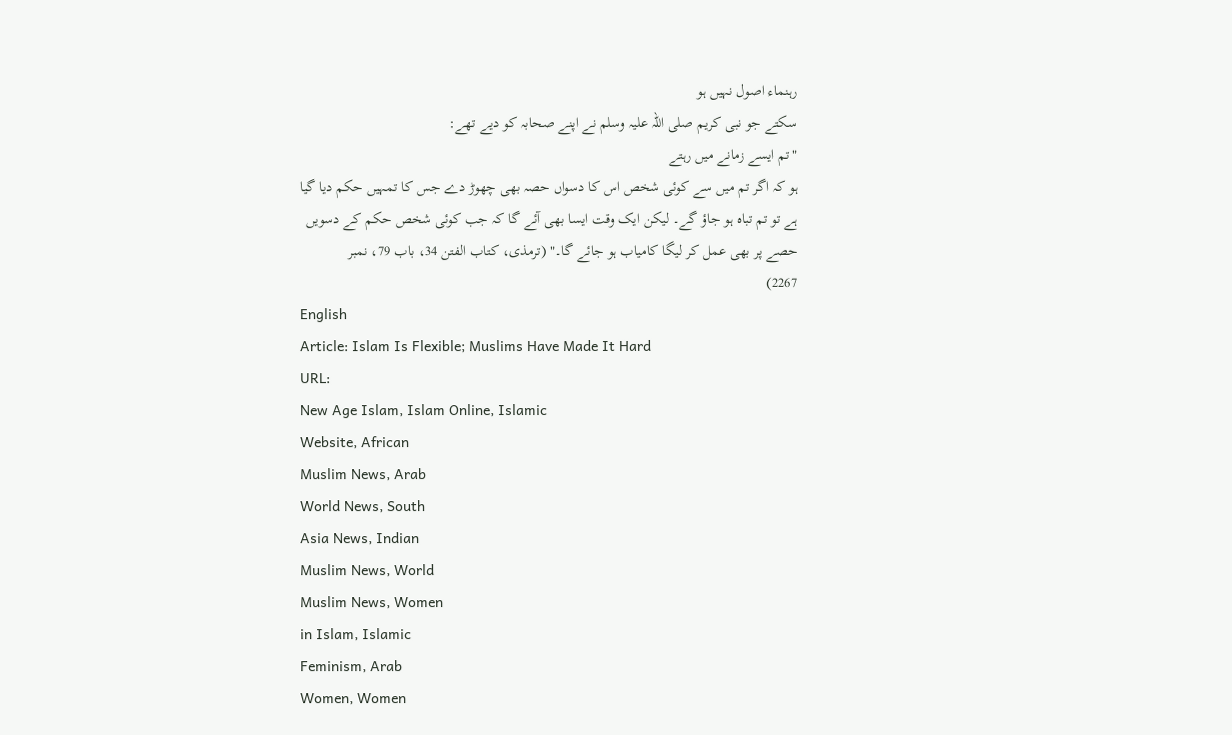رہنماء اصول نہیں ہو
سکتے جو نبی کریم صلی اللہ علیہ وسلم نے اپنے صحابہ کو دیے تھے:
"تم ایسے زمانے میں رہتے
ہو کہ اگر تم میں سے کوئی شخص اس کا دسواں حصہ بھی چھوڑ دے جس کا تمہیں حکم دیا گیا
ہے تو تم تباہ ہو جاؤ گے۔ لیکن ایک وقت ایسا بھی آئے گا کہ جب کوئی شخص حکم کے دسویں
حصے پر بھی عمل کر لیگا کامیاب ہو جائے گا۔" (ترمذی، کتاب الفتن 34، باب 79، نمبر
2267)
English
Article: Islam Is Flexible; Muslims Have Made It Hard
URL:
New Age Islam, Islam Online, Islamic
Website, African
Muslim News, Arab
World News, South
Asia News, Indian
Muslim News, World
Muslim News, Women
in Islam, Islamic
Feminism, Arab
Women, Women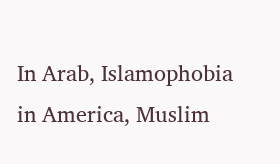In Arab, Islamophobia
in America, Muslim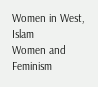Women in West, Islam
Women and Feminism